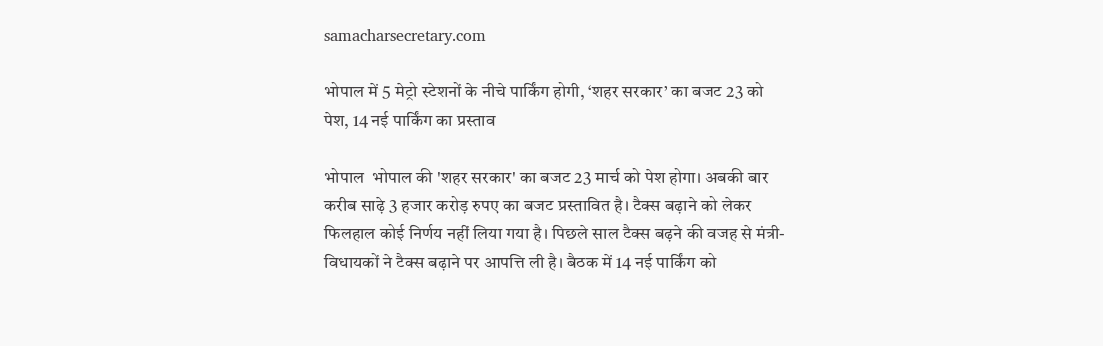samacharsecretary.com

भोपाल में 5 मेट्रो स्टेशनों के नीचे पार्किंग होगी, ‘शहर सरकार’ का बजट 23 को पेश, 14 नई पार्किंग का प्रस्ताव

भोपाल  भोपाल की 'शहर सरकार' का बजट 23 मार्च को पेश होगा। अबकी बार करीब साढ़े 3 हजार करोड़ रुपए का बजट प्रस्तावित है। टैक्स बढ़ाने को लेकर फिलहाल कोई निर्णय नहीं लिया गया है। पिछले साल टैक्स बढ़ने की वजह से मंत्री-विधायकों ने टैक्स बढ़ाने पर आपत्ति ली है। बैठक में 14 नई पार्किंग को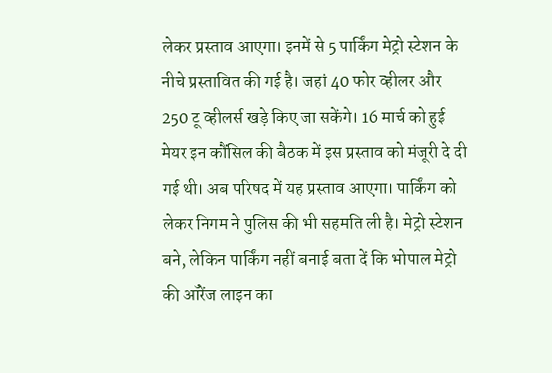लेकर प्रस्ताव आएगा। इनमें से 5 पार्किंग मेट्रो स्टेशन के नीचे प्रस्तावित की गई है। जहां 40 फोर व्हीलर और 250 टू व्हीलर्स खड़े किए जा सकेंगे। 16 मार्च को हुई मेयर इन कौंसिल की बैठक में इस प्रस्ताव को मंजूरी दे दी गई थी। अब परिषद में यह प्रस्ताव आएगा। पार्किंग को लेकर निगम ने पुलिस की भी सहमति ली है। मेट्रो स्टेशन बने, लेकिन पार्किंग नहीं बनाई बता दें कि भोपाल मेट्रो की ऑरेंज लाइन का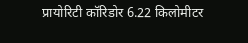प्रायोरिटी कॉरिडोर 6.22 किलोमीटर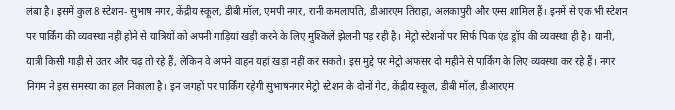लंबा है। इसमें कुल 8 स्टेशन- सुभाष नगर, केंद्रीय स्कूल, डीबी मॉल, एमपी नगर, रानी कमलापति, डीआरएम तिराहा, अलकापुरी और एम्स शामिल हैं। इनमें से एक भी स्टेशन पर पार्किंग की व्यवस्था नहीं होने से यात्रियों को अपनी गाड़ियां खड़ी करने के लिए मुश्किलें झेलनी पड़ रही है। मेट्रो स्टेशनों पर सिर्फ पिक एंड ड्रॉप की व्यवस्था ही है। यानी, यात्री किसी गाड़ी से उतर और चढ़ तो रहे हैं, लेकिन वे अपने वाहन यहां खड़ा नहीं कर सकते। इस मुद्दे पर मेट्रो अफसर दो महीने से पार्किंग के लिए व्यवस्था कर रहे हैं। नगर निगम ने इस समस्या का हल निकाला है। इन जगहों पर पार्किंग रहेगी सुभाषनगर मेट्रो स्टेशन के दोनों गेट, केंद्रीय स्कूल, डीबी मॉल, डीआरएम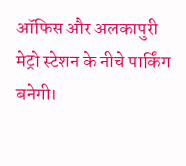ऑफिस और अलकापुरी मेट्रो स्टेशन के नीचे पार्किंग बनेगी।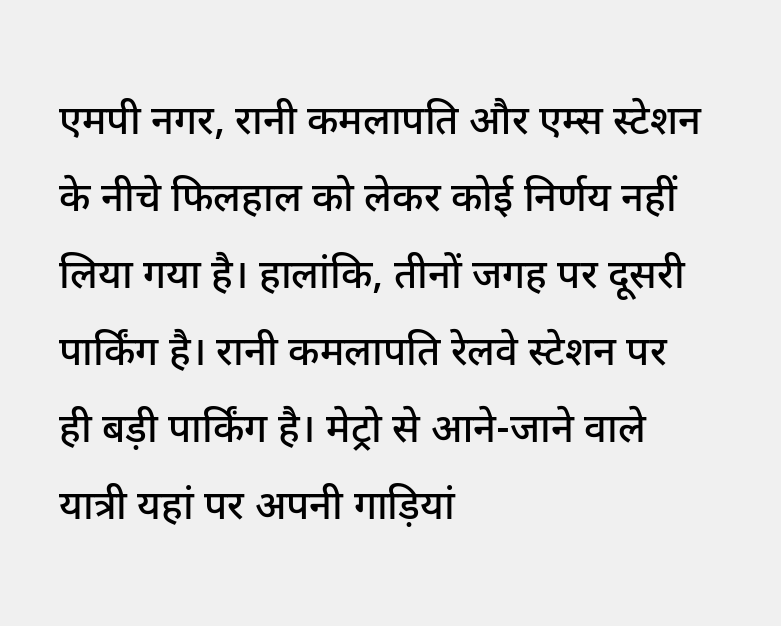एमपी नगर, रानी कमलापति और एम्स स्टेशन के नीचे फिलहाल को लेकर कोई निर्णय नहीं लिया गया है। हालांकि, तीनों जगह पर दूसरी पार्किंग है। रानी कमलापति रेलवे स्टेशन पर ही बड़ी पार्किंग है। मेट्रो से आने-जाने वाले यात्री यहां पर अपनी गाड़ियां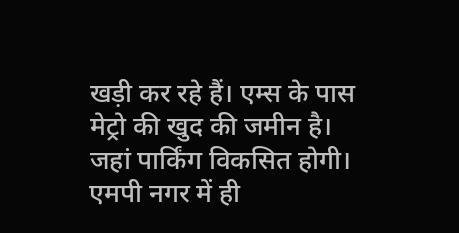खड़ी कर रहे हैं। एम्स के पास मेट्रो की खुद की जमीन है। जहां पार्किंग विकसित होगी। एमपी नगर में ही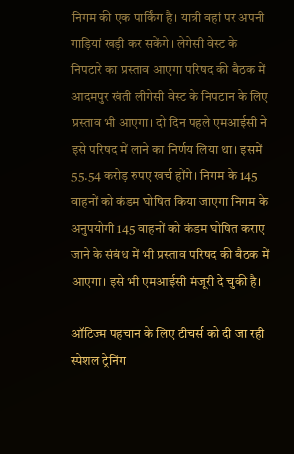निगम की एक पार्किंग है। यात्री वहां पर अपनी गाड़ियां खड़ी कर सकेंगे। लेगेसी वेस्ट के निपटारे का प्रस्ताव आएगा परिषद की बैठक में आदमपुर खंती लीगेसी वेस्ट के निपटान के लिए प्रस्ताव भी आएगा। दो दिन पहले एमआईसी ने इसे परिषद में लाने का निर्णय लिया था। इसमें 55.54 करोड़ रुपए खर्च होंगे। निगम के 145 वाहनों को कंडम घोषित किया जाएगा निगम के अनुपयोगी 145 वाहनों को कंडम घोषित कराए जाने के संबंध में भी प्रस्ताव परिषद की बैठक में आएगा। इसे भी एमआईसी मंजूरी दे चुकी है।

ऑटिज्म पहचान के लिए टीचर्स को दी जा रही स्पेशल ट्रेनिंग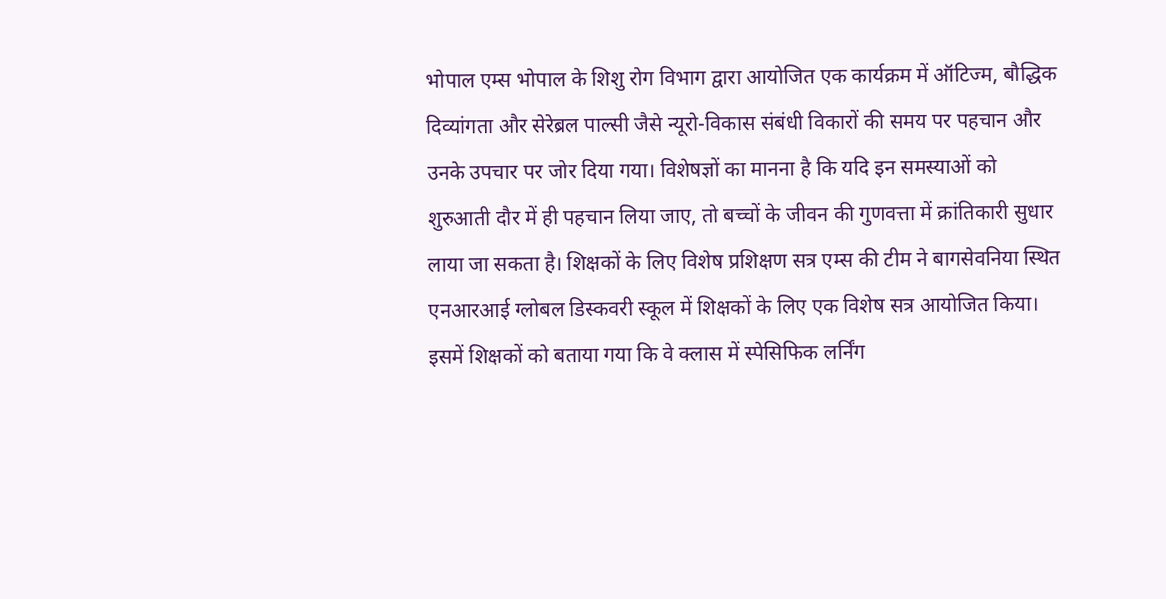भोपाल एम्स भोपाल के शिशु रोग विभाग द्वारा आयोजित एक कार्यक्रम में ऑटिज्म, बौद्धिक दिव्यांगता और सेरेब्रल पाल्सी जैसे न्यूरो-विकास संबंधी विकारों की समय पर पहचान और उनके उपचार पर जोर दिया गया। विशेषज्ञों का मानना है कि यदि इन समस्याओं को शुरुआती दौर में ही पहचान लिया जाए, तो बच्चों के जीवन की गुणवत्ता में क्रांतिकारी सुधार लाया जा सकता है। शिक्षकों के लिए विशेष प्रशिक्षण सत्र एम्स की टीम ने बागसेवनिया स्थित एनआरआई ग्लोबल डिस्कवरी स्कूल में शिक्षकों के लिए एक विशेष सत्र आयोजित किया। इसमें शिक्षकों को बताया गया कि वे क्लास में स्पेसिफिक लर्निंग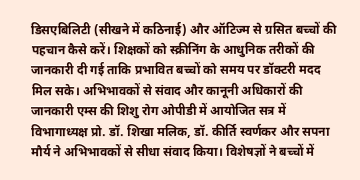डिसएबिलिटी (सीखने में कठिनाई) और ऑटिज्म से ग्रसित बच्चों की पहचान कैसे करें। शिक्षकों को स्क्रीनिंग के आधुनिक तरीकों की जानकारी दी गई ताकि प्रभावित बच्चों को समय पर डॉक्टरी मदद मिल सके। अभिभावकों से संवाद और कानूनी अधिकारों की जानकारी एम्स की शिशु रोग ओपीडी में आयोजित सत्र में विभागाध्यक्ष प्रो. डॉ. शिखा मलिक, डॉ. कीर्ति स्वर्णकर और सपना मौर्य ने अभिभावकों से सीधा संवाद किया। विशेषज्ञों ने बच्चों में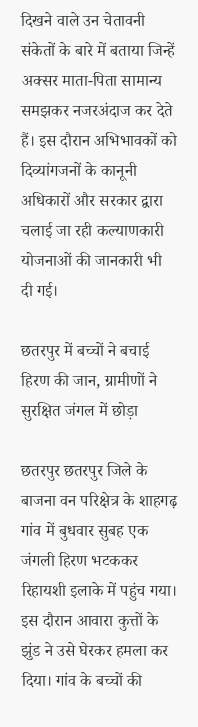दिखने वाले उन चेतावनी संकेतों के बारे में बताया जिन्हें अक्सर माता-पिता सामान्य समझकर नजरअंदाज कर देते हैं। इस दौरान अभिभावकों को दिव्यांगजनों के कानूनी अधिकारों और सरकार द्वारा चलाई जा रही कल्याणकारी योजनाओं की जानकारी भी दी गई।

छतरपुर में बच्चों ने बचाई हिरण की जान, ग्रामीणों ने सुरक्षित जंगल में छोड़ा

छतरपुर छतरपुर जिले के बाजना वन परिक्षेत्र के शाहगढ़ गांव में बुधवार सुबह एक जंगली हिरण भटककर रिहायशी इलाके में पहुंच गया। इस दौरान आवारा कुत्तों के झुंड ने उसे घेरकर हमला कर दिया। गांव के बच्चों की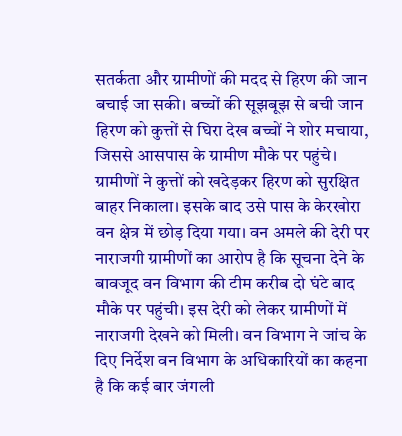सतर्कता और ग्रामीणों की मदद से हिरण की जान बचाई जा सकी। बच्चों की सूझबूझ से बची जान हिरण को कुत्तों से घिरा देख बच्चों ने शोर मचाया, जिससे आसपास के ग्रामीण मौके पर पहुंचे। ग्रामीणों ने कुत्तों को खदेड़कर हिरण को सुरक्षित बाहर निकाला। इसके बाद उसे पास के केरखोरा वन क्षेत्र में छोड़ दिया गया। वन अमले की देरी पर नाराजगी ग्रामीणों का आरोप है कि सूचना देने के बावजूद वन विभाग की टीम करीब दो घंटे बाद मौके पर पहुंची। इस देरी को लेकर ग्रामीणों में नाराजगी देखने को मिली। वन विभाग ने जांच के दिए निर्देश वन विभाग के अधिकारियों का कहना है कि कई बार जंगली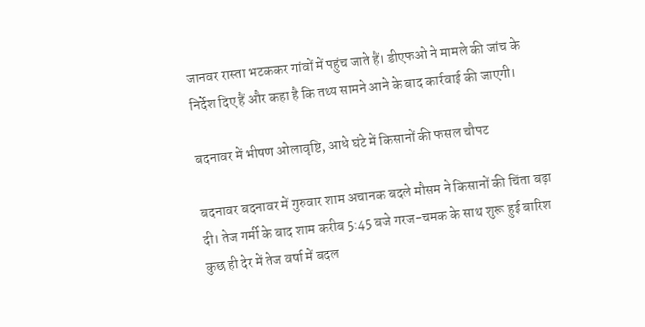जानवर रास्ता भटककर गांवों में पहुंच जाते हैं। डीएफओ ने मामले की जांच के निर्देश दिए हैं और कहा है कि तथ्य सामने आने के बाद कार्रवाई की जाएगी।

बदनावर में भीषण ओलावृष्टि, आधे घंटे में किसानों की फसल चौपट

बदनावर बदनावर में गुरुवार शाम अचानक बदले मौसम ने किसानों की चिंता बढ़ा दी। तेज गर्मी के बाद शाम करीब 5:45 बजे गरज-चमक के साथ शुरू हुई बारिश कुछ ही देर में तेज वर्षा में बदल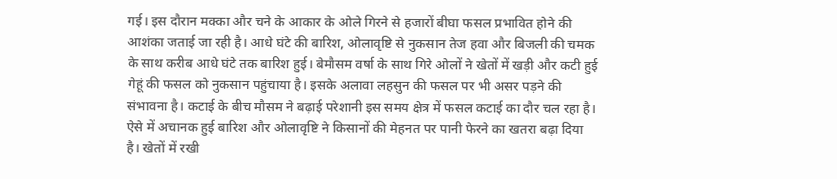गई। इस दौरान मक्का और चने के आकार के ओले गिरने से हजारों बीघा फसल प्रभावित होने की आशंका जताई जा रही है। आधे घंटे की बारिश, ओलावृष्टि से नुकसान तेज हवा और बिजली की चमक के साथ करीब आधे घंटे तक बारिश हुई। बेमौसम वर्षा के साथ गिरे ओलों ने खेतों में खड़ी और कटी हुई गेहूं की फसल को नुकसान पहुंचाया है। इसके अलावा लहसुन की फसल पर भी असर पड़ने की संभावना है। कटाई के बीच मौसम ने बढ़ाई परेशानी इस समय क्षेत्र में फसल कटाई का दौर चल रहा है। ऐसे में अचानक हुई बारिश और ओलावृष्टि ने किसानों की मेहनत पर पानी फेरने का खतरा बढ़ा दिया है। खेतों में रखी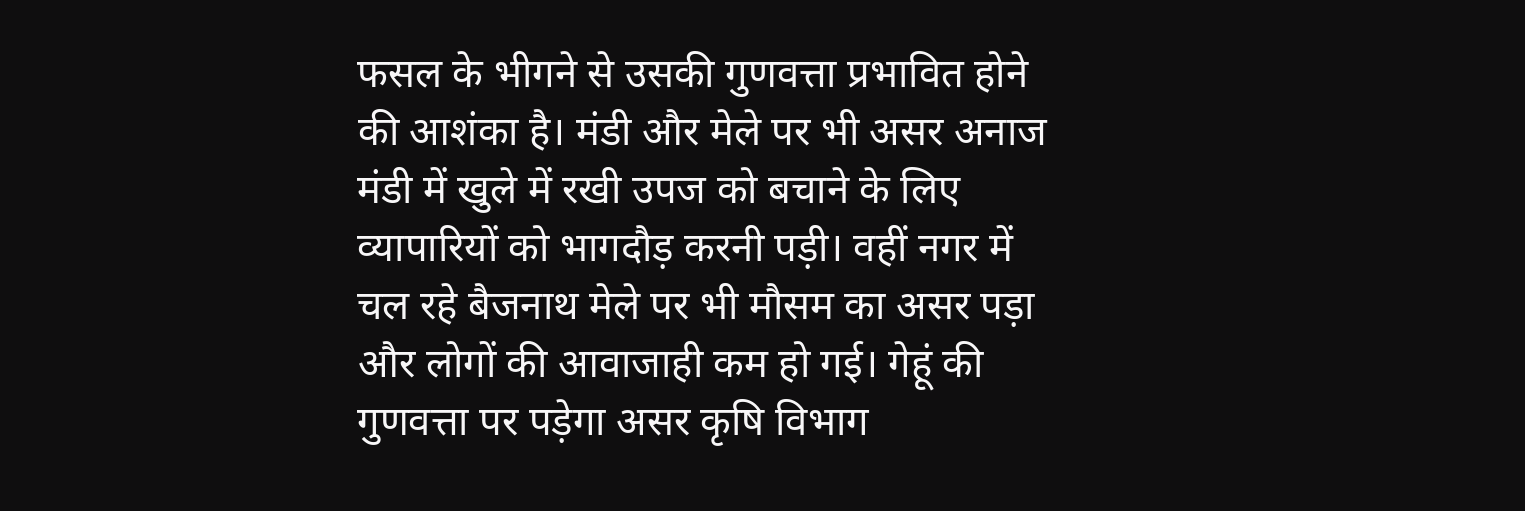फसल के भीगने से उसकी गुणवत्ता प्रभावित होने की आशंका है। मंडी और मेले पर भी असर अनाज मंडी में खुले में रखी उपज को बचाने के लिए व्यापारियों को भागदौड़ करनी पड़ी। वहीं नगर में चल रहे बैजनाथ मेले पर भी मौसम का असर पड़ा और लोगों की आवाजाही कम हो गई। गेहूं की गुणवत्ता पर पड़ेगा असर कृषि विभाग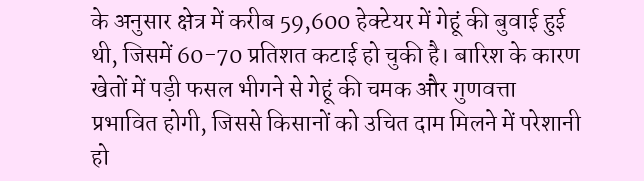के अनुसार क्षेत्र में करीब 59,600 हेक्टेयर में गेहूं की बुवाई हुई थी, जिसमें 60-70 प्रतिशत कटाई हो चुकी है। बारिश के कारण खेतों में पड़ी फसल भीगने से गेहूं की चमक और गुणवत्ता प्रभावित होगी, जिससे किसानों को उचित दाम मिलने में परेशानी हो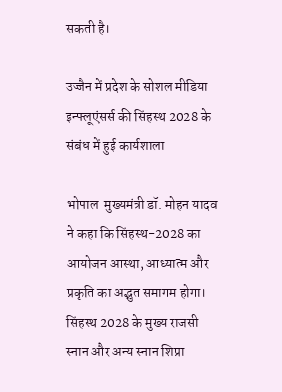सकती है।

उज्जैन में प्रदेश के सोशल मीडिया इन्फ्लूएंसर्स की सिंहस्थ 2028 के संबंध में हुई कार्यशाला

भोपाल  मुख्यमंत्री डॉ. मोहन यादव ने कहा कि सिंहस्थ-2028 का आयोजन आस्था, आध्यात्म और प्रकृति का अद्भुत समागम होगा। सिंहस्थ 2028 के मुख्य राजसी स्नान और अन्य स्नान शिप्रा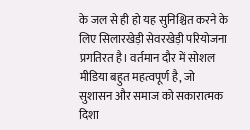के जल से ही हो यह सुनिश्चित करने के लिए सिलारखेड़ी सेवरखेड़ी परियोजना प्रगतिरत है। वर्तमान दौर में सोशल मीडिया बहुत महत्वपूर्ण है, जो सुशासन और समाज को सकारात्मक दिशा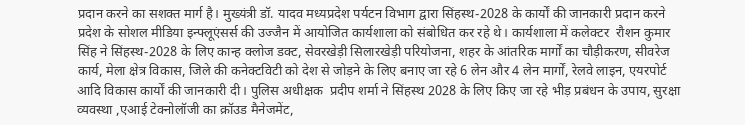प्रदान करने का सशक्त मार्ग है। मुख्यंत्री डॉ. यादव मध्यप्रदेश पर्यटन विभाग द्वारा सिंहस्थ-2028 के कार्यों की जानकारी प्रदान करने प्रदेश के सोशल मीडिया इन्फ्लूएंसर्स की उज्जैन में आयोजित कार्यशाला को संबोधित कर रहे थे। कार्यशाला में कलेक्टर  रौशन कुमार सिंह ने सिंहस्थ-2028 के लिए कान्ह क्लोज डक्ट, सेवरखेड़ी सिलारखेड़ी परियोजना, शहर के आंतरिक मार्गों का चौड़ीकरण, सीवरेज कार्य, मेला क्षेत्र विकास, जिले की कनेक्टविटी को देश से जोड़ने के लिए बनाए जा रहे 6 लेन और 4 लेन मार्गों, रेलवे लाइन, एयरपोर्ट आदि विकास कार्यों की जानकारी दी। पुलिस अधीक्षक  प्रदीप शर्मा ने सिंहस्थ 2028 के लिए किए जा रहे भीड़ प्रबंधन के उपाय, सुरक्षा व्यवस्था ,एआई टेक्नोलॉजी का क्रॉउड मैनेजमेंट,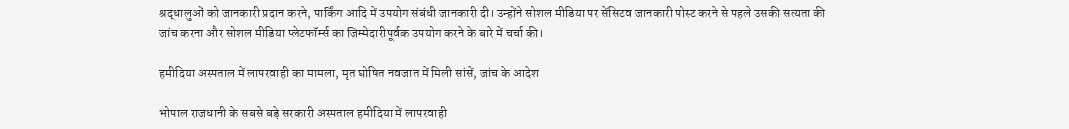श्रद्धालुओं को जानकारी प्रदान करने, पार्किंग आदि में उपयोग संबंधी जानकारी दी। उन्होंने सोशल मीडिया पर सेंसिटव जानकारी पोस्ट करने से पहले उसकी सत्यता की जांच करना और सोशल मीडिया प्लेटफॉर्म्स का जिम्मेदारीपूर्वक उपयोग करने के बारे में चर्चा की।

हमीदिया अस्पताल में लापरवाही का मामला, मृत घोषित नवजात में मिली सांसें, जांच के आदेश

भोपाल राजधानी के सबसे बड़े सरकारी अस्पताल हमीदिया में लापरवाही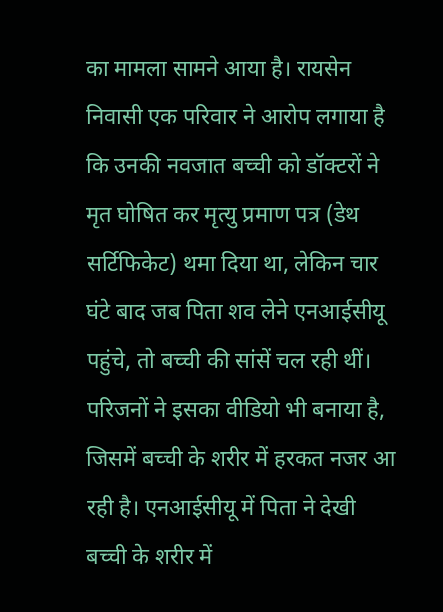का मामला सामने आया है। रायसेन निवासी एक परिवार ने आरोप लगाया है कि उनकी नवजात बच्ची को डॉक्टरों ने मृत घोषित कर मृत्यु प्रमाण पत्र (डेथ सर्टिफिकेट) थमा दिया था, लेकिन चार घंटे बाद जब पिता शव लेने एनआईसीयू पहुंचे, तो बच्ची की सांसें चल रही थीं। परिजनों ने इसका वीडियो भी बनाया है, जिसमें बच्ची के शरीर में हरकत नजर आ रही है। एनआईसीयू में पिता ने देखी बच्ची के शरीर में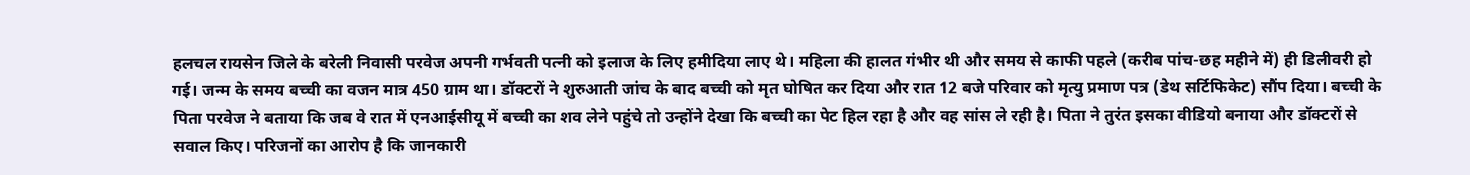हलचल रायसेन जिले के बरेली निवासी परवेज अपनी गर्भवती पत्नी को इलाज के लिए हमीदिया लाए थे। महिला की हालत गंभीर थी और समय से काफी पहले (करीब पांच-छह महीने में) ही डिलीवरी हो गई। जन्म के समय बच्ची का वजन मात्र 450 ग्राम था। डॉक्टरों ने शुरुआती जांच के बाद बच्ची को मृत घोषित कर दिया और रात 12 बजे परिवार को मृत्यु प्रमाण पत्र (डेथ सर्टिफिकेट) सौंप दिया। बच्ची के पिता परवेज ने बताया कि जब वे रात में एनआईसीयू में बच्ची का शव लेने पहुंचे तो उन्होंने देखा कि बच्ची का पेट हिल रहा है और वह सांस ले रही है। पिता ने तुरंत इसका वीडियो बनाया और डॉक्टरों से सवाल किए। परिजनों का आरोप है कि जानकारी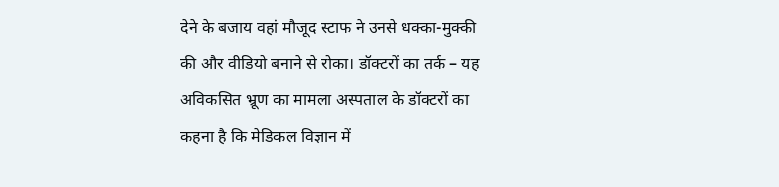देने के बजाय वहां मौजूद स्टाफ ने उनसे धक्का-मुक्की की और वीडियो बनाने से रोका। डॉक्टरों का तर्क – यह अविकसित भ्रूण का मामला अस्पताल के डॉक्टरों का कहना है कि मेडिकल विज्ञान में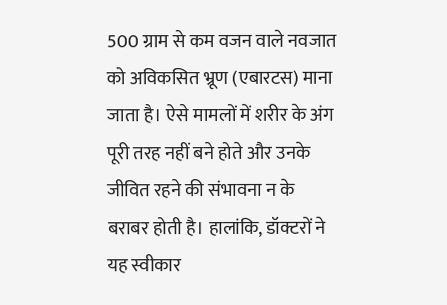500 ग्राम से कम वजन वाले नवजात को अविकसित भ्रूण (एबारटस) माना जाता है। ऐसे मामलों में शरीर के अंग पूरी तरह नहीं बने होते और उनके जीवित रहने की संभावना न के बराबर होती है। हालांकि, डॉक्टरों ने यह स्वीकार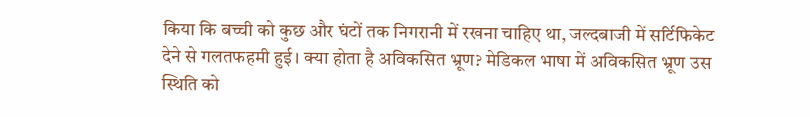किया कि बच्ची को कुछ और घंटों तक निगरानी में रखना चाहिए था, जल्दबाजी में सर्टिफिकेट देने से गलतफहमी हुई। क्या होता है अविकसित भ्रूण? मेडिकल भाषा में अविकसित भ्रूण उस स्थिति को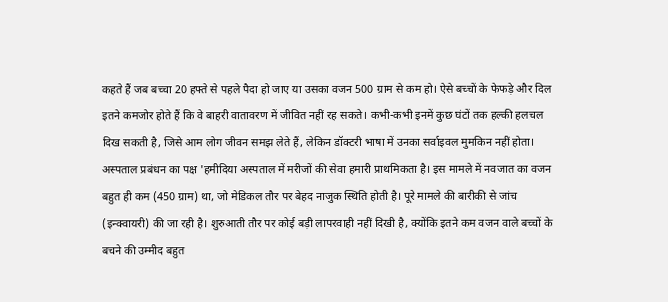कहते हैं जब बच्चा 20 हफ्ते से पहले पैदा हो जाए या उसका वजन 500 ग्राम से कम हो। ऐसे बच्चों के फेफड़े और दिल इतने कमजोर होते हैं कि वे बाहरी वातावरण में जीवित नहीं रह सकते। कभी-कभी इनमें कुछ घंटों तक हल्की हलचल दिख सकती है, जिसे आम लोग जीवन समझ लेते हैं, लेकिन डॉक्टरी भाषा में उनका सर्वाइवल मुमकिन नहीं होता। अस्पताल प्रबंधन का पक्ष 'हमीदिया अस्पताल में मरीजों की सेवा हमारी प्राथमिकता है। इस मामले में नवजात का वजन बहुत ही कम (450 ग्राम) था, जो मेडिकल तौर पर बेहद नाजुक स्थिति होती है। पूरे मामले की बारीकी से जांच (इन्क्वायरी) की जा रही है। शुरुआती तौर पर कोई बड़ी लापरवाही नहीं दिखी है, क्योंकि इतने कम वजन वाले बच्चों के बचने की उम्मीद बहुत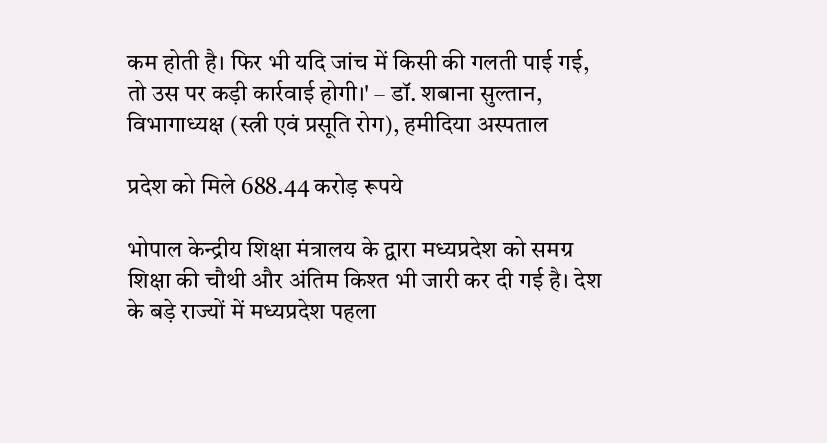कम होती है। फिर भी यदि जांच में किसी की गलती पाई गई, तो उस पर कड़ी कार्रवाई होगी।' – डॉ. शबाना सुल्तान, विभागाध्यक्ष (स्त्री एवं प्रसूति रोग), हमीदिया अस्पताल

प्रदेश को मिले 688.44 करोड़ रूपये

भोपाल केन्द्रीय शिक्षा मंत्रालय के द्वारा मध्यप्रदेश को समग्र शिक्षा की चौथी और अंतिम किश्त भी जारी कर दी गई है। देश के बड़े राज्यों में मध्यप्रदेश पहला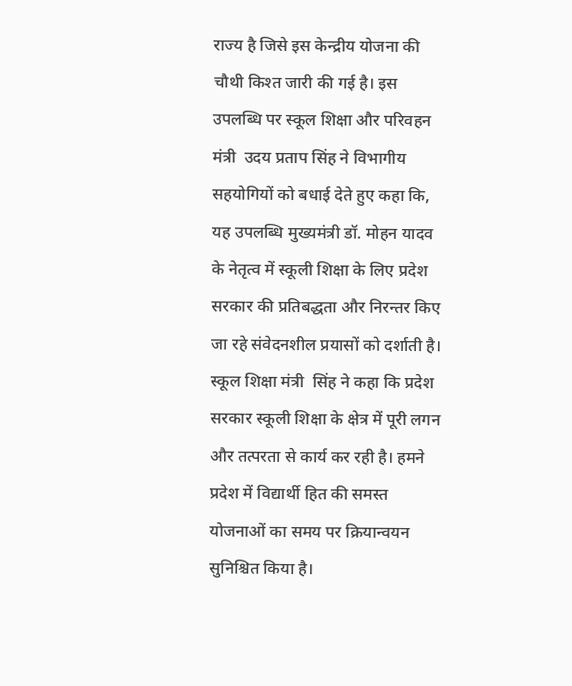राज्य है जिसे इस केन्द्रीय योजना की चौथी किश्त जारी की गई है। इस उपलब्धि पर स्कूल शिक्षा और परिवहन मंत्री  उदय प्रताप सिंह ने विभागीय सहयोगियों को बधाई देते हुए कहा कि, यह उपलब्धि मुख्यमंत्री डॉ. मोहन यादव के नेतृत्व में स्कूली शिक्षा के लिए प्रदेश सरकार की प्रतिबद्धता और निरन्तर किए जा रहे संवेदनशील प्रयासों को दर्शाती है। स्कूल शिक्षा मंत्री  सिंह ने कहा कि प्रदेश सरकार स्कूली शिक्षा के क्षेत्र में पूरी लगन और तत्परता से कार्य कर रही है। हमने प्रदेश में विद्यार्थी हित की समस्त योजनाओं का समय पर क्रियान्वयन सुनिश्चित किया है।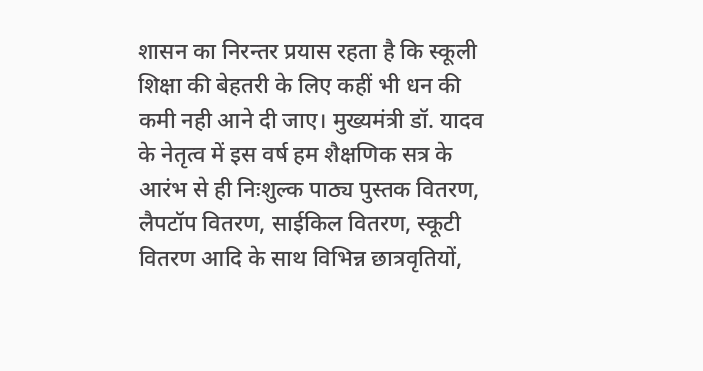शासन का निरन्तर प्रयास रहता है कि स्कूली शिक्षा की बेहतरी के लिए कहीं भी धन की कमी नही आने दी जाए। मुख्यमंत्री डॉ. यादव के नेतृत्व में इस वर्ष हम शैक्षणिक सत्र के आरंभ से ही निःशुल्क पाठ्य पुस्तक वितरण, लैपटॉप वितरण, साईकिल वितरण, स्कूटी वितरण आदि के साथ विभिन्न छात्रवृतियों,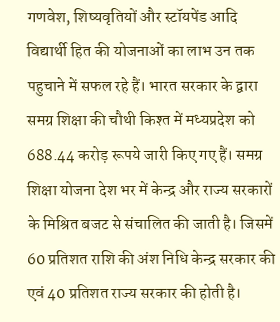गणवेश, शिष्यवृतियों और स्टॉयपेंड आदि विद्यार्थी हित की योजनाओं का लाभ उन तक पहुचाने में सफल रहे हैं। भारत सरकार के द्वारा समग्र शिक्षा की चौथी किश्त में मध्यप्रदेश को 688.44 करोड़ रूपये जारी किए गए हैं। समग्र शिक्षा योजना देश भर में केन्द्र और राज्य सरकारों के मिश्रित बजट से संचालित की जाती है। जिसमें 60 प्रतिशत राशि की अंश निधि केन्द्र सरकार की एवं 40 प्रतिशत राज्य सरकार की होती है।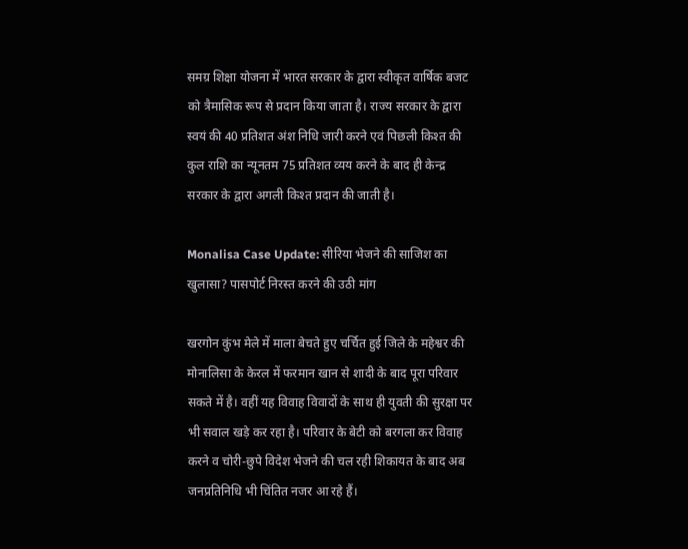समग्र शिक्षा योजना में भारत सरकार के द्वारा स्वीकृत वार्षिक बजट को त्रैमासिक रूप से प्रदान किया जाता है। राज्य सरकार के द्वारा स्वयं की 40 प्रतिशत अंश निधि जारी करने एवं पिछली किश्त की कुल राशि का न्यूनतम 75 प्रतिशत व्यय करने के बाद ही केन्द्र सरकार के द्वारा अगली किश्त प्रदान की जाती है।

Monalisa Case Update: सीरिया भेजने की साजिश का खुलासा? पासपोर्ट निरस्त करने की उठी मांग

खरगोन कुंभ मेले में माला बेचते हुए चर्चित हुई जिले के महेश्वर की मोनालिसा के केरल में फरमान खान से शादी के बाद पूरा परिवार सकते में है। वहीं यह विवाह विवादों के साथ ही युवती की सुरक्षा पर भी सवाल खड़े कर रहा है। परिवार के बेटी को बरगला कर विवाह करने व चोरी-छुपे विदेश भेजने की चल रही शिकायत के बाद अब जनप्रतिनिधि भी चिंतित नजर आ रहे हैं।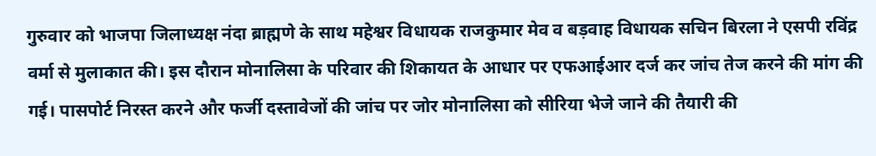गुरुवार को भाजपा जिलाध्यक्ष नंदा ब्राह्मणे के साथ महेश्वर विधायक राजकुमार मेव व बड़वाह विधायक सचिन बिरला ने एसपी रविंद्र वर्मा से मुलाकात की। इस दौरान मोनालिसा के परिवार की शिकायत के आधार पर एफआईआर दर्ज कर जांच तेज करने की मांग की गई। पासपोर्ट निरस्त करने और फर्जी दस्तावेजों की जांच पर जोर मोनालिसा को सीरिया भेजे जाने की तैयारी की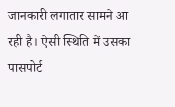जानकारी लगातार सामने आ रही है। ऐसी स्थिति में उसका पासपोर्ट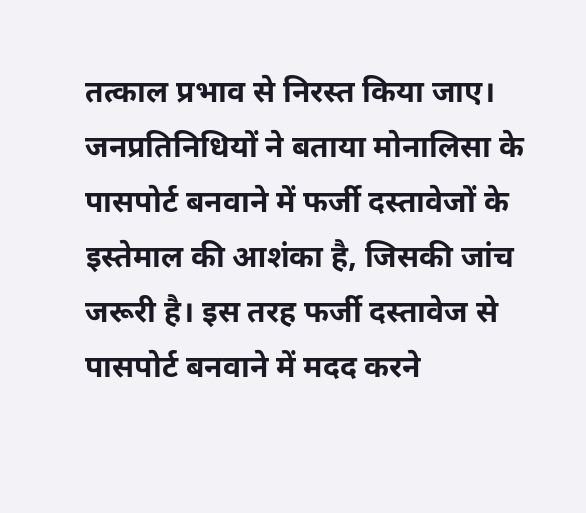तत्काल प्रभाव से निरस्त किया जाए। जनप्रतिनिधियों ने बताया मोनालिसा के पासपोर्ट बनवाने में फर्जी दस्तावेजों के इस्तेमाल की आशंका है, जिसकी जांच जरूरी है। इस तरह फर्जी दस्तावेज से पासपोर्ट बनवाने में मदद करने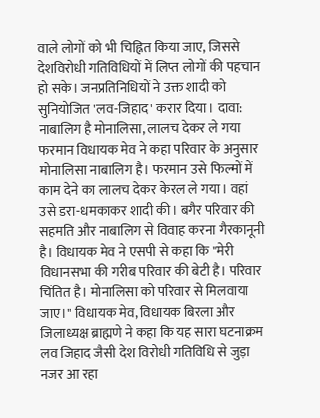वाले लोगों को भी चिह्नित किया जाए, जिससे देशविरोधी गतिविधियों में लिप्त लोगों की पहचान हो सके। जनप्रतिनिधियों ने उक्त शादी को सुनियोजित 'लव-जिहाद' करार दिया। दावा: नाबालिग है मोनालिसा, लालच देकर ले गया फरमान विधायक मेव ने कहा परिवार के अनुसार मोनालिसा नाबालिग है। फरमान उसे फिल्मों में काम देने का लालच देकर केरल ले गया। वहां उसे डरा-धमकाकर शादी की। बगैर परिवार की सहमति और नाबालिग से विवाह करना गैरकानूनी है। विधायक मेव ने एसपी से कहा कि "मेरी विधानसभा की गरीब परिवार की बेटी है। परिवार चिंतित है। मोनालिसा को परिवार से मिलवाया जाए।" विधायक मेव, विधायक बिरला और जिलाध्यक्ष ब्राह्मणे ने कहा कि यह सारा घटनाक्रम लव जिहाद जैसी देश विरोधी गतिविधि से जुड़ा नजर आ रहा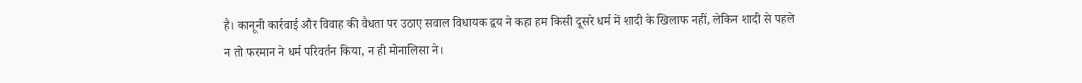है। कानूनी कार्रवाई और विवाह की वैधता पर उठाए सवाल विधायक द्वय ने कहा हम किसी दूसरे धर्म में शादी के खिलाफ नहीं, लेकिन शादी से पहले न तो फरमान ने धर्म परिवर्तन किया, न ही मोनालिसा ने।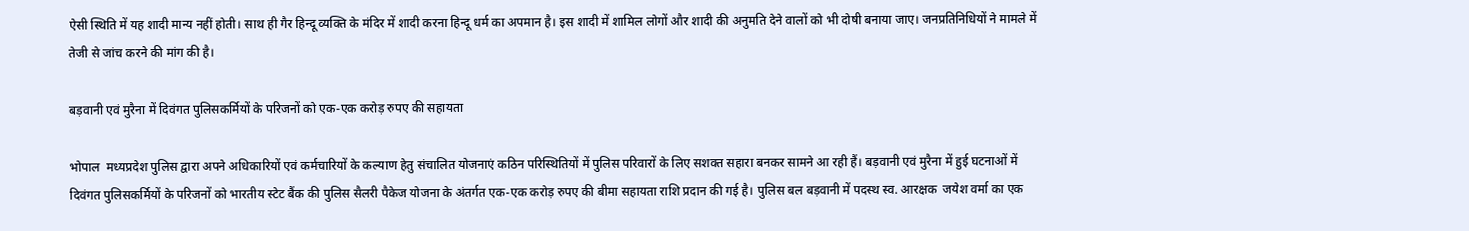ऐसी स्थिति में यह शादी मान्य नहीं होती। साथ ही गैर हिन्दू व्यक्ति के मंदिर में शादी करना हिन्दू धर्म का अपमान है। इस शादी में शामिल लोगों और शादी की अनुमति देने वालों को भी दोषी बनाया जाए। जनप्रतिनिधियों ने मामले में तेजी से जांच करने की मांग की है।

बड़वानी एवं मुरैना में दिवंगत पुलिसकर्मियों के परिजनों को एक-एक करोड़ रुपए की सहायता

भोपाल  मध्यप्रदेश पुलिस द्वारा अपने अधिकारियों एवं कर्मचारियों के कल्याण हेतु संचालित योजनाएं कठिन परिस्थितियों में पुलिस परिवारों के लिए सशक्त सहारा बनकर सामने आ रही हैं। बड़वानी एवं मुरैना में हुई घटनाओं में दिवंगत पुलिसकर्मियों के परिजनों को भारतीय स्टेट बैंक की पुलिस सैलरी पैकेज योजना के अंतर्गत एक-एक करोड़ रुपए की बीमा सहायता राशि प्रदान की गई है। पुलिस बल बड़वानी में पदस्थ स्व. आरक्षक  जयेश वर्मा का एक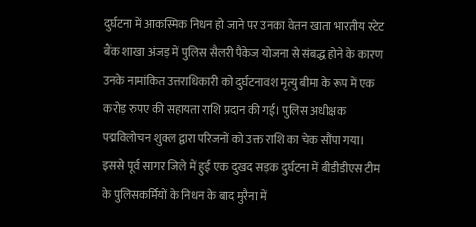दुर्घटना में आकस्मिक निधन हो जाने पर उनका वेतन खाता भारतीय स्टेट बैंक शाखा अंजड़ में पुलिस सैलरी पैकेज योजना से संबद्ध होने के कारण उनके नामांकित उत्तराधिकारी को दुर्घटनावश मृत्यु बीमा के रूप में एक करोड़ रुपए की सहायता राशि प्रदान की गई। पुलिस अधीक्षक  पद्मविलोचन शुक्ल द्वारा परिजनों को उक्त राशि का चेक सौंपा गया। इससे पूर्व सागर जिले में हुई एक दुखद सड़क दुर्घटना में बीडीडीएस टीम के पुलिसकर्मियों के निधन के बाद मुरैना में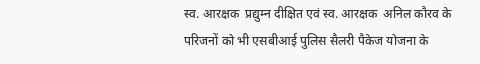स्व. आरक्षक  प्रद्युम्न दीक्षित एवं स्व. आरक्षक  अनिल कौरव के परिजनों को भी एसबीआई पुलिस सैलरी पैकेज योजना के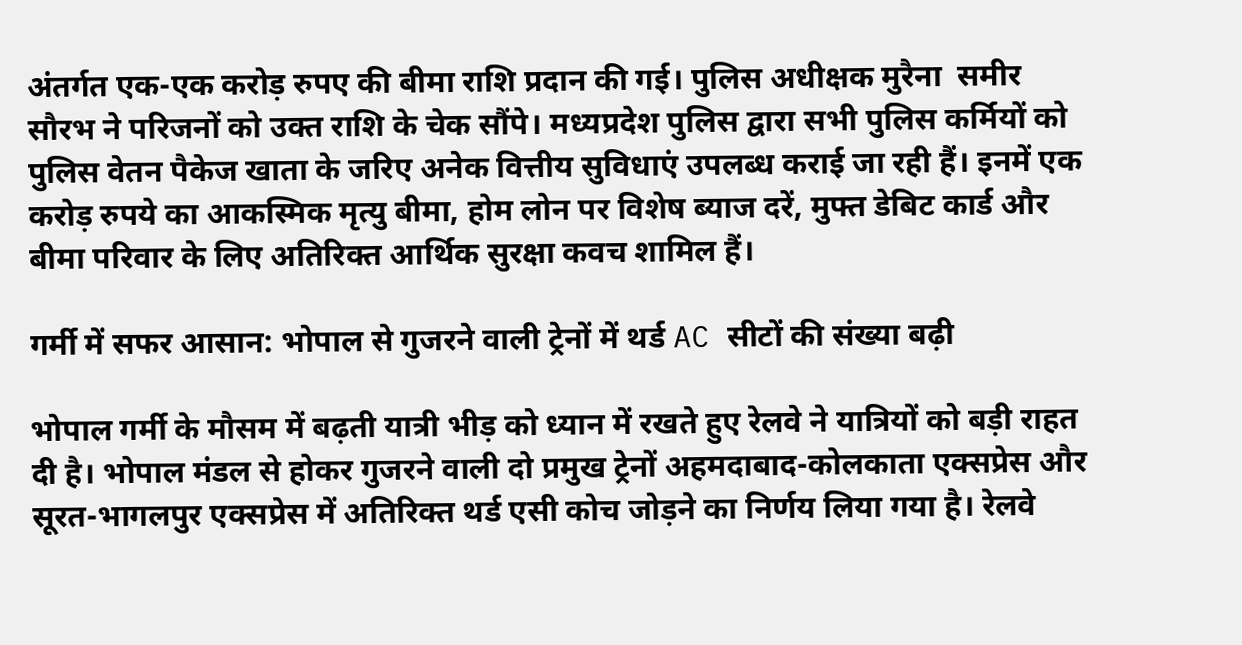अंतर्गत एक-एक करोड़ रुपए की बीमा राशि प्रदान की गई। पुलिस अधीक्षक मुरैना  समीर सौरभ ने परिजनों को उक्‍त राशि के चेक सौंपे। मध्यप्रदेश पुलिस द्वारा सभी पुलिस कर्मियों को पुलिस वेतन पैकेज खाता के जरिए अनेक वित्तीय सुविधाएं उपलब्ध कराई जा रही हैं। इनमें एक करोड़ रुपये का आकस्मिक मृत्यु बीमा, होम लोन पर विशेष ब्याज दरें, मुफ्त डेबिट कार्ड और बीमा परिवार के लिए अतिरिक्त आर्थिक सुरक्षा कवच शामिल हैं।

गर्मी में सफर आसान: भोपाल से गुजरने वाली ट्रेनों में थर्ड AC सीटों की संख्या बढ़ी

भोपाल गर्मी के मौसम में बढ़ती यात्री भीड़ को ध्यान में रखते हुए रेलवे ने यात्रियों को बड़ी राहत दी है। भोपाल मंडल से होकर गुजरने वाली दो प्रमुख ट्रेनों अहमदाबाद-कोलकाता एक्सप्रेस और सूरत-भागलपुर एक्सप्रेस में अतिरिक्त थर्ड एसी कोच जोड़ने का निर्णय लिया गया है। रेलवे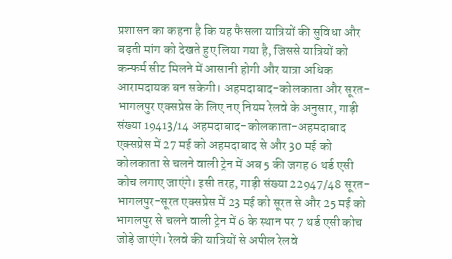प्रशासन का कहना है कि यह फैसला यात्रियों की सुविधा और बढ़ती मांग को देखते हुए लिया गया है, जिससे यात्रियों को कन्फर्म सीट मिलने में आसानी होगी और यात्रा अधिक आरामदायक बन सकेगी। अहमदाबाद-कोलकाता और सूरत-भागलपुर एक्सप्रेस के लिए नए नियम रेलवे के अनुसार, गाड़ी संख्या 19413/14 अहमदाबाद-कोलकाता-अहमदाबाद एक्सप्रेस में 27 मई को अहमदाबाद से और 30 मई को कोलकाता से चलने वाली ट्रेन में अब 5 की जगह 6 थर्ड एसी कोच लगाए जाएंगे। इसी तरह, गाड़ी संख्या 22947/48 सूरत-भागलपुर-सूरत एक्सप्रेस में 23 मई को सूरत से और 25 मई को भागलपुर से चलने वाली ट्रेन में 6 के स्थान पर 7 थर्ड एसी कोच जोड़े जाएंगे। रेलवे की यात्रियों से अपील रेलवे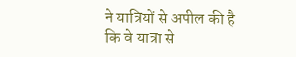ने यात्रियों से अपील की है कि वे यात्रा से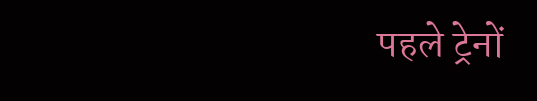पहले ट्रेनों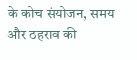के कोच संयोजन, समय और ठहराव की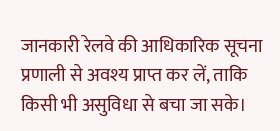जानकारी रेलवे की आधिकारिक सूचना प्रणाली से अवश्य प्राप्त कर लें, ताकि किसी भी असुविधा से बचा जा सके।